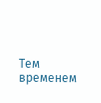Тем временем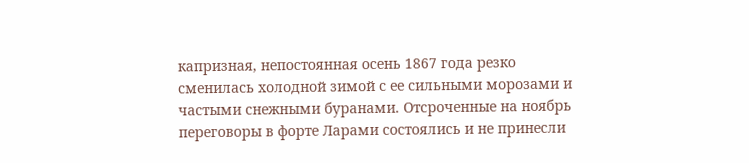капризная, непостоянная осень 1867 года резко сменилась холодной зимой с ее сильными морозами и частыми снежными буранами. Отсроченные на ноябрь переговоры в форте Ларами состоялись и не принесли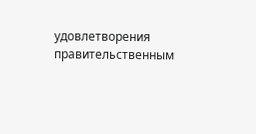удовлетворения правительственным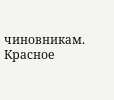чиновникам. Красное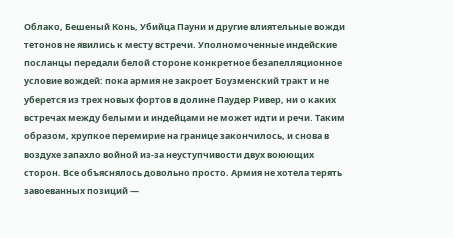Облако, Бешеный Конь, Убийца Пауни и другие влиятельные вожди тетонов не явились к месту встречи. Уполномоченные индейские посланцы передали белой стороне конкретное безапелляционное условие вождей: пока армия не закроет Боузменский тракт и не уберется из трех новых фортов в долине Паудер Ривер, ни о каких встречах между белыми и индейцами не может идти и речи. Таким образом, хрупкое перемирие на границе закончилось, и снова в воздухе запахло войной из-за неуступчивости двух воюющих сторон. Все объяснялось довольно просто. Армия не хотела терять завоеванных позиций —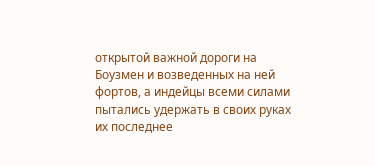открытой важной дороги на Боузмен и возведенных на ней фортов, а индейцы всеми силами пытались удержать в своих руках их последнее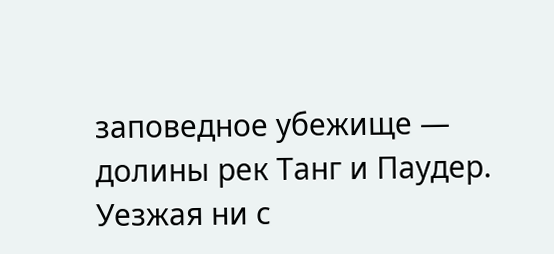заповедное убежище — долины рек Танг и Паудер.
Уезжая ни с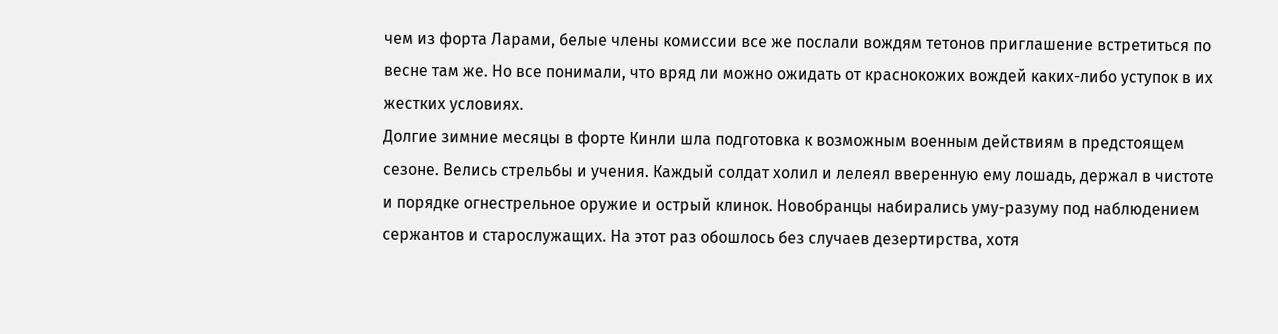чем из форта Ларами, белые члены комиссии все же послали вождям тетонов приглашение встретиться по весне там же. Но все понимали, что вряд ли можно ожидать от краснокожих вождей каких-либо уступок в их жестких условиях.
Долгие зимние месяцы в форте Кинли шла подготовка к возможным военным действиям в предстоящем сезоне. Велись стрельбы и учения. Каждый солдат холил и лелеял вверенную ему лошадь, держал в чистоте и порядке огнестрельное оружие и острый клинок. Новобранцы набирались уму-разуму под наблюдением сержантов и старослужащих. На этот раз обошлось без случаев дезертирства, хотя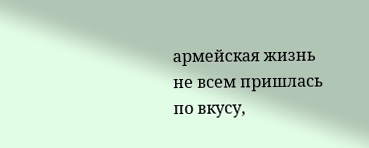армейская жизнь не всем пришлась по вкусу,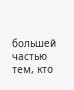большей частью тем, кто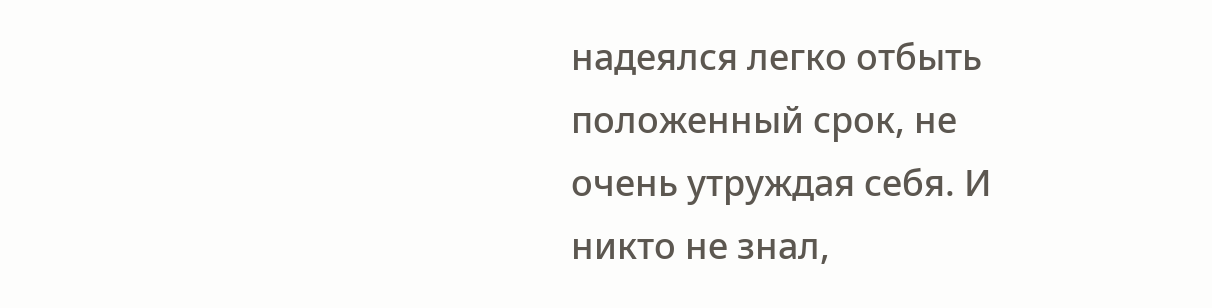надеялся легко отбыть положенный срок, не очень утруждая себя. И никто не знал,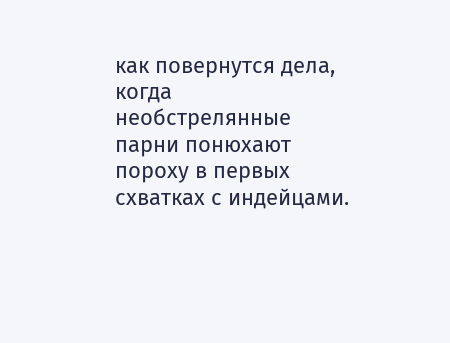как повернутся дела, когда необстрелянные парни понюхают пороху в первых схватках с индейцами.